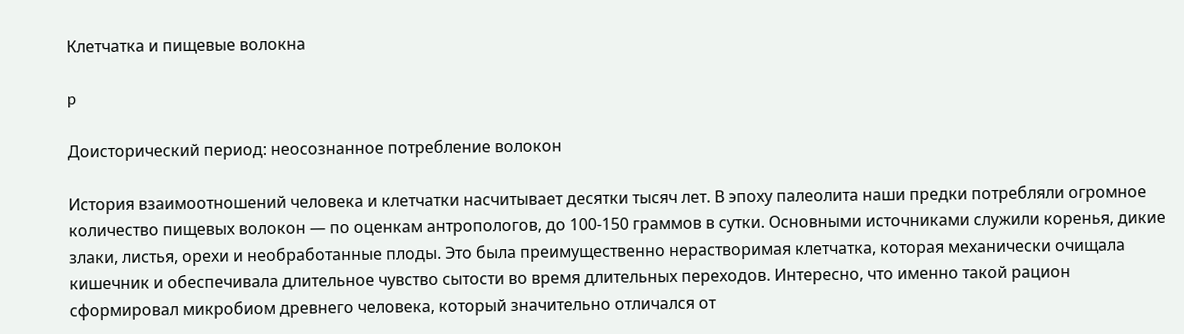Клетчатка и пищевые волокна

p

Доисторический период: неосознанное потребление волокон

История взаимоотношений человека и клетчатки насчитывает десятки тысяч лет. В эпоху палеолита наши предки потребляли огромное количество пищевых волокон — по оценкам антропологов, до 100-150 граммов в сутки. Основными источниками служили коренья, дикие злаки, листья, орехи и необработанные плоды. Это была преимущественно нерастворимая клетчатка, которая механически очищала кишечник и обеспечивала длительное чувство сытости во время длительных переходов. Интересно, что именно такой рацион сформировал микробиом древнего человека, который значительно отличался от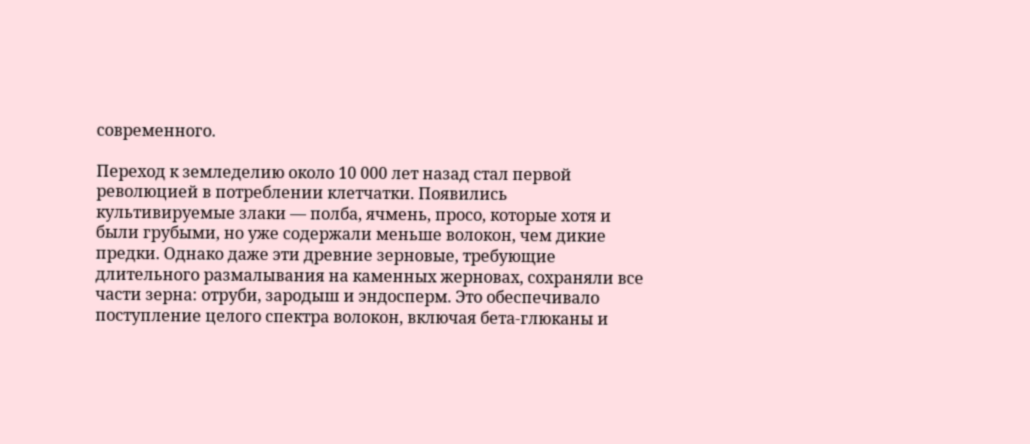современного.

Переход к земледелию около 10 000 лет назад стал первой революцией в потреблении клетчатки. Появились культивируемые злаки — полба, ячмень, просо, которые хотя и были грубыми, но уже содержали меньше волокон, чем дикие предки. Однако даже эти древние зерновые, требующие длительного размалывания на каменных жерновах, сохраняли все части зерна: отруби, зародыш и эндосперм. Это обеспечивало поступление целого спектра волокон, включая бета-глюканы и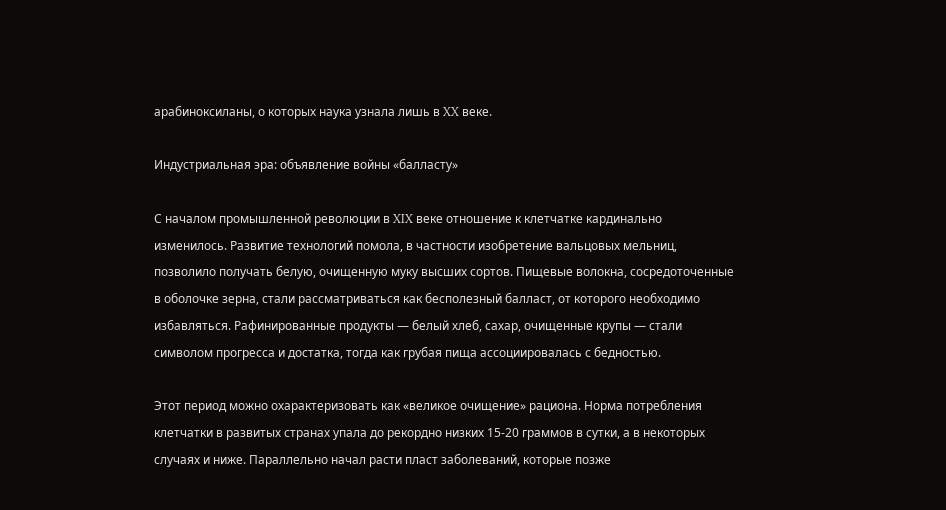арабиноксиланы, о которых наука узнала лишь в XX веке.

Индустриальная эра: объявление войны «балласту»

С началом промышленной революции в XIX веке отношение к клетчатке кардинально изменилось. Развитие технологий помола, в частности изобретение вальцовых мельниц, позволило получать белую, очищенную муку высших сортов. Пищевые волокна, сосредоточенные в оболочке зерна, стали рассматриваться как бесполезный балласт, от которого необходимо избавляться. Рафинированные продукты — белый хлеб, сахар, очищенные крупы — стали символом прогресса и достатка, тогда как грубая пища ассоциировалась с бедностью.

Этот период можно охарактеризовать как «великое очищение» рациона. Норма потребления клетчатки в развитых странах упала до рекордно низких 15-20 граммов в сутки, а в некоторых случаях и ниже. Параллельно начал расти пласт заболеваний, которые позже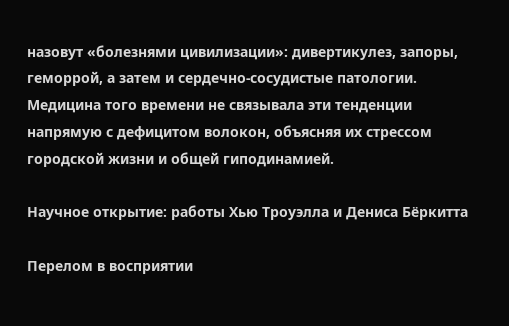назовут «болезнями цивилизации»: дивертикулез, запоры, геморрой, а затем и сердечно-сосудистые патологии. Медицина того времени не связывала эти тенденции напрямую с дефицитом волокон, объясняя их стрессом городской жизни и общей гиподинамией.

Научное открытие: работы Хью Троуэлла и Дениса Бёркитта

Перелом в восприятии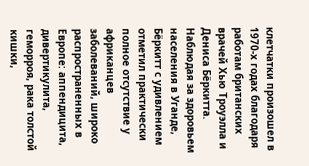клетчатки произошел в 1970-х годах благодаря работам британских врачей Хью Троуэлла и Дениса Бёркитта. Наблюдая за здоровьем населения в Уганде, Бёркитт с удивлением отметил практически полное отсутствие у африканцев заболеваний, широко распространенных в Европе: аппендицита, дивертикулита, геморроя, рака толстой кишки,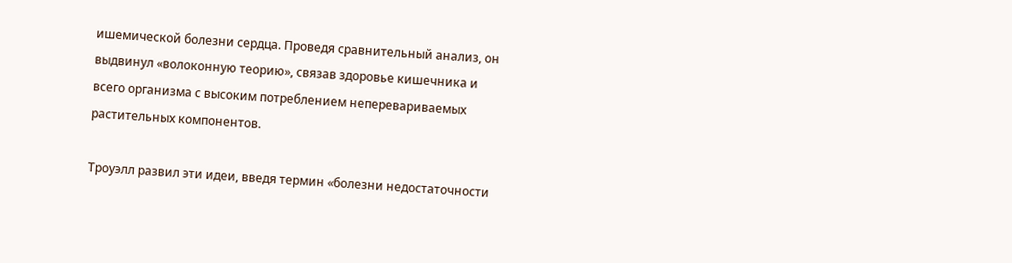ишемической болезни сердца. Проведя сравнительный анализ, он выдвинул «волоконную теорию», связав здоровье кишечника и всего организма с высоким потреблением неперевариваемых растительных компонентов.

Троуэлл развил эти идеи, введя термин «болезни недостаточности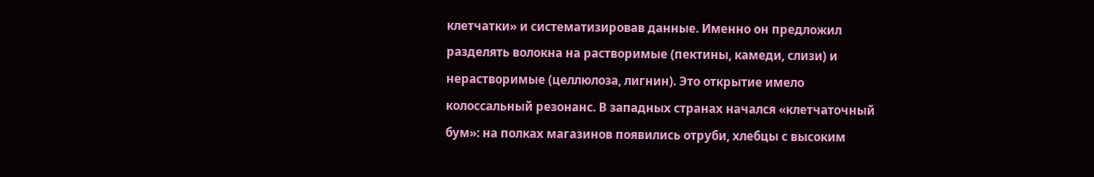клетчатки» и систематизировав данные. Именно он предложил разделять волокна на растворимые (пектины, камеди, слизи) и нерастворимые (целлюлоза, лигнин). Это открытие имело колоссальный резонанс. В западных странах начался «клетчаточный бум»: на полках магазинов появились отруби, хлебцы с высоким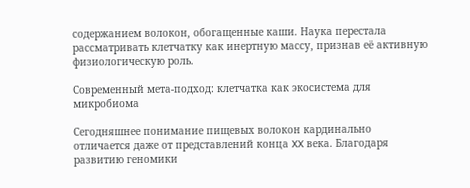содержанием волокон, обогащенные каши. Наука перестала рассматривать клетчатку как инертную массу, признав её активную физиологическую роль.

Современный мета-подход: клетчатка как экосистема для микробиома

Сегодняшнее понимание пищевых волокон кардинально отличается даже от представлений конца XX века. Благодаря развитию геномики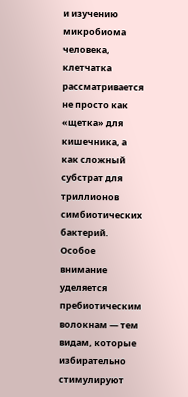и изучению микробиома человека, клетчатка рассматривается не просто как «щетка» для кишечника, а как сложный субстрат для триллионов симбиотических бактерий. Особое внимание уделяется пребиотическим волокнам — тем видам, которые избирательно стимулируют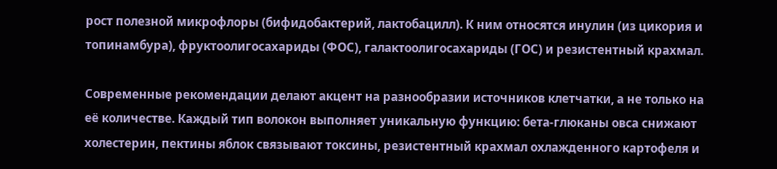рост полезной микрофлоры (бифидобактерий, лактобацилл). К ним относятся инулин (из цикория и топинамбура), фруктоолигосахариды (ФОС), галактоолигосахариды (ГОС) и резистентный крахмал.

Современные рекомендации делают акцент на разнообразии источников клетчатки, а не только на её количестве. Каждый тип волокон выполняет уникальную функцию: бета-глюканы овса снижают холестерин, пектины яблок связывают токсины, резистентный крахмал охлажденного картофеля и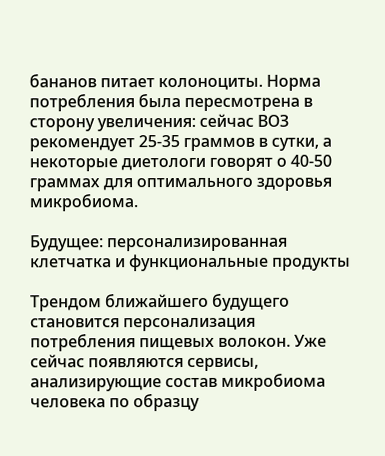бананов питает колоноциты. Норма потребления была пересмотрена в сторону увеличения: сейчас ВОЗ рекомендует 25-35 граммов в сутки, а некоторые диетологи говорят о 40-50 граммах для оптимального здоровья микробиома.

Будущее: персонализированная клетчатка и функциональные продукты

Трендом ближайшего будущего становится персонализация потребления пищевых волокон. Уже сейчас появляются сервисы, анализирующие состав микробиома человека по образцу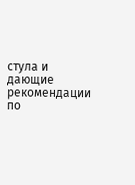стула и дающие рекомендации по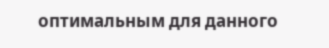оптимальным для данного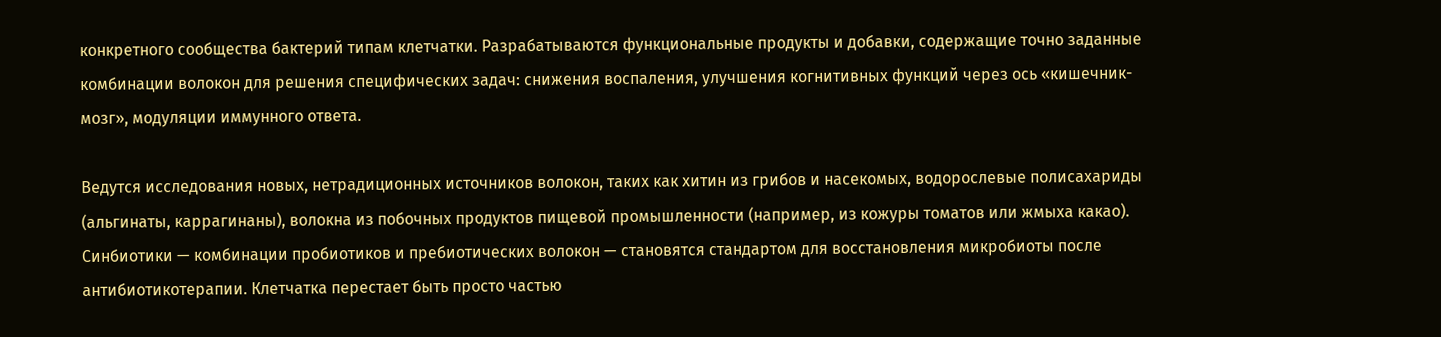конкретного сообщества бактерий типам клетчатки. Разрабатываются функциональные продукты и добавки, содержащие точно заданные комбинации волокон для решения специфических задач: снижения воспаления, улучшения когнитивных функций через ось «кишечник-мозг», модуляции иммунного ответа.

Ведутся исследования новых, нетрадиционных источников волокон, таких как хитин из грибов и насекомых, водорослевые полисахариды (альгинаты, каррагинаны), волокна из побочных продуктов пищевой промышленности (например, из кожуры томатов или жмыха какао). Синбиотики — комбинации пробиотиков и пребиотических волокон — становятся стандартом для восстановления микробиоты после антибиотикотерапии. Клетчатка перестает быть просто частью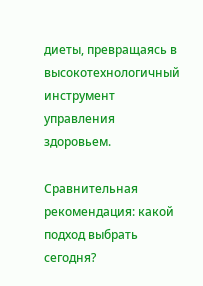диеты, превращаясь в высокотехнологичный инструмент управления здоровьем.

Сравнительная рекомендация: какой подход выбрать сегодня?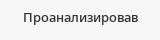Проанализировав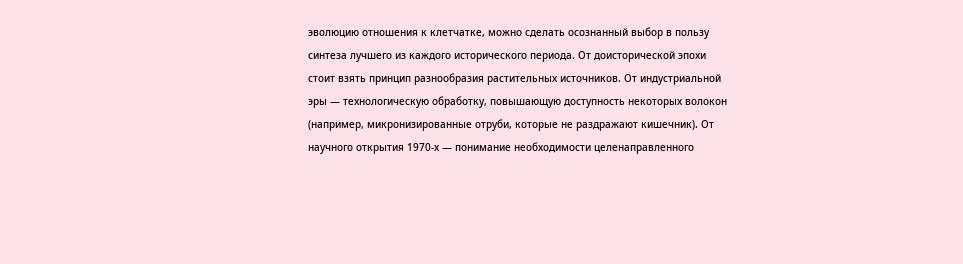эволюцию отношения к клетчатке, можно сделать осознанный выбор в пользу синтеза лучшего из каждого исторического периода. От доисторической эпохи стоит взять принцип разнообразия растительных источников. От индустриальной эры — технологическую обработку, повышающую доступность некоторых волокон (например, микронизированные отруби, которые не раздражают кишечник). От научного открытия 1970-х — понимание необходимости целенаправленного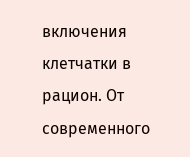включения клетчатки в рацион. От современного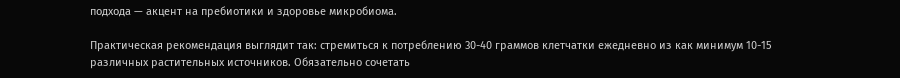подхода — акцент на пребиотики и здоровье микробиома.

Практическая рекомендация выглядит так: стремиться к потреблению 30-40 граммов клетчатки ежедневно из как минимум 10-15 различных растительных источников. Обязательно сочетать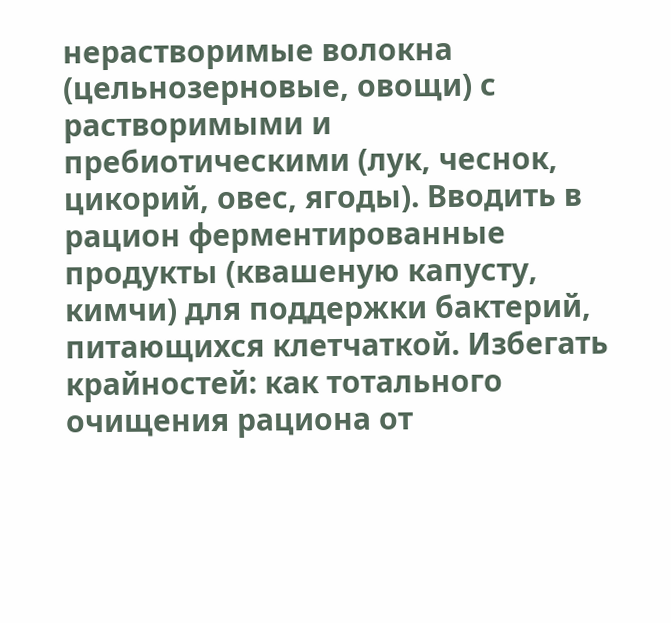нерастворимые волокна (цельнозерновые, овощи) с растворимыми и пребиотическими (лук, чеснок, цикорий, овес, ягоды). Вводить в рацион ферментированные продукты (квашеную капусту, кимчи) для поддержки бактерий, питающихся клетчаткой. Избегать крайностей: как тотального очищения рациона от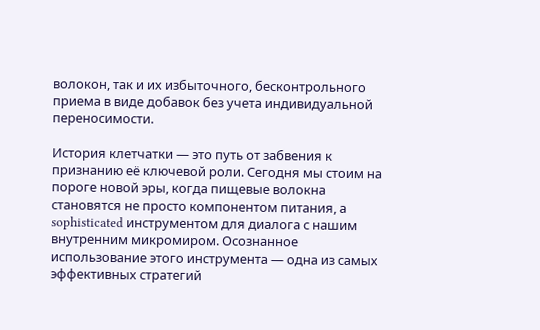волокон, так и их избыточного, бесконтрольного приема в виде добавок без учета индивидуальной переносимости.

История клетчатки — это путь от забвения к признанию её ключевой роли. Сегодня мы стоим на пороге новой эры, когда пищевые волокна становятся не просто компонентом питания, а sophisticated инструментом для диалога с нашим внутренним микромиром. Осознанное использование этого инструмента — одна из самых эффективных стратегий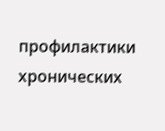профилактики хронических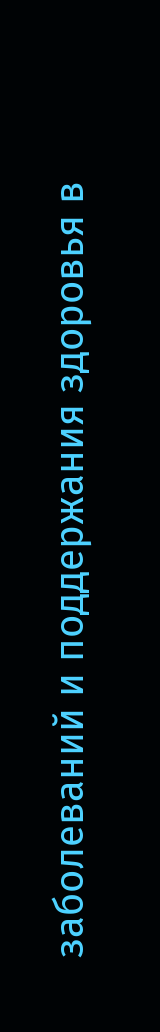заболеваний и поддержания здоровья в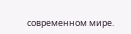современном мире.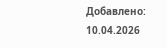Добавлено: 10.04.2026